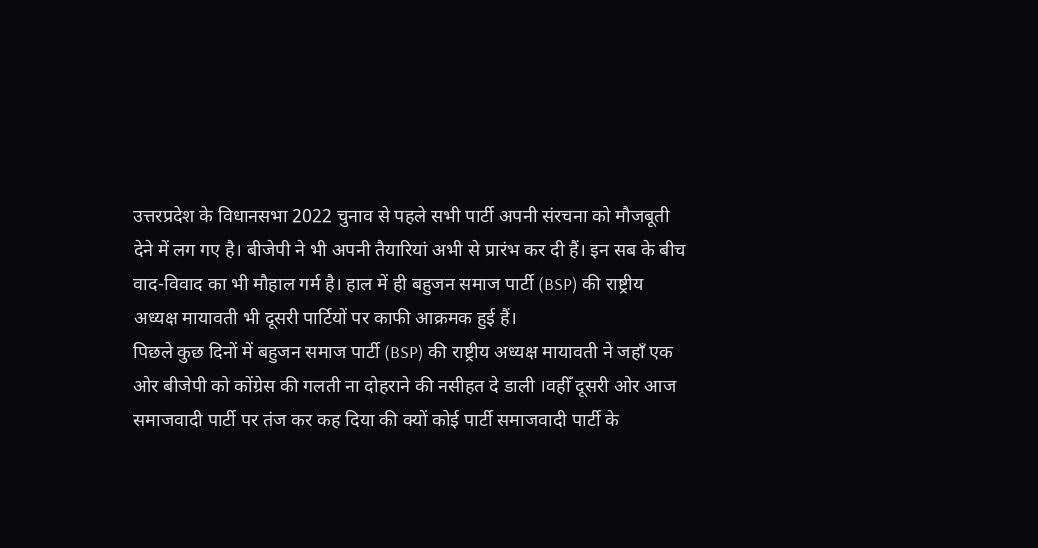उत्तरप्रदेश के विधानसभा 2022 चुनाव से पहले सभी पार्टी अपनी संरचना को मौजबूती देने में लग गए है। बीजेपी ने भी अपनी तैयारियां अभी से प्रारंभ कर दी हैं। इन सब के बीच वाद-विवाद का भी मौहाल गर्म है। हाल में ही बहुजन समाज पार्टी (BSP) की राष्ट्रीय अध्यक्ष मायावती भी दूसरी पार्टियों पर काफी आक्रमक हुई हैं।
पिछले कुछ दिनों में बहुजन समाज पार्टी (BSP) की राष्ट्रीय अध्यक्ष मायावती ने जहाँ एक ओर बीजेपी को कोंग्रेस की गलती ना दोहराने की नसीहत दे डाली ।वहीँ दूसरी ओर आज समाजवादी पार्टी पर तंज कर कह दिया की क्यों कोई पार्टी समाजवादी पार्टी के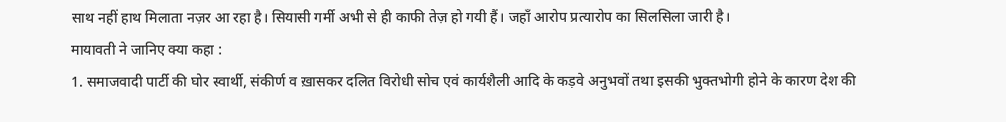साथ नहीं हाथ मिलाता नज़र आ रहा है। सियासी गर्मी अभी से ही काफी तेज़ हो गयी हैं। जहाँ आरोप प्रत्यारोप का सिलसिला जारी है।
मायावती ने जानिए क्या कहा :
1. समाजवादी पार्टी की घोर स्वार्थी, संकीर्ण व ख़ासकर दलित विरोधी सोच एवं कार्यशैली आदि के कड़वे अनुभवों तथा इसकी भुक्तभोगी होने के कारण देश की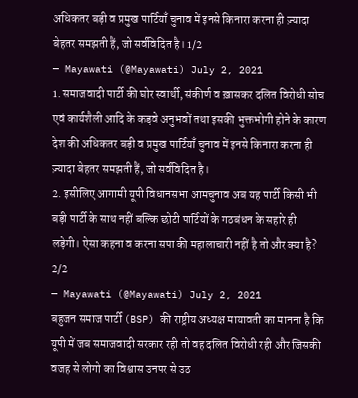अधिकतर बड़ी व प्रमुख पार्टियाँ चुनाव में इनसे किनारा करना ही ज़्यादा बेहतर समझती हैं, जो सर्वविदित है। 1/2
— Mayawati (@Mayawati) July 2, 2021
1. समाजवादी पार्टी की घोर स्वार्थी, संकीर्ण व ख़ासकर दलित विरोधी सोच एवं कार्यशैली आदि के कड़वे अनुभवों तथा इसकी भुक्तभोगी होने के कारण देश की अधिकतर बड़ी व प्रमुख पार्टियाँ चुनाव में इनसे किनारा करना ही ज़्यादा बेहतर समझती हैं, जो सर्वविदित है।
2. इसीलिए आगामी यूपी विधानसभा आमचुनाव अब यह पार्टी किसी भी बड़ी पार्टी के साथ नहीं बल्कि छोटी पार्टियों के गठबंधन के सहारे ही लड़ेगी। ऐसा कहना व करना सपा की महालाचारी नहीं है तो और क्या है? 2/2
— Mayawati (@Mayawati) July 2, 2021
बहुजन समाज पार्टी (BSP) की राष्ट्रीय अध्यक्ष मायावती का मानना है कि यूपी में जब समाजवादी सरकार रही तो वह दलित विरोधी रही और जिसकी वजह से लोगो का विश्वास उनपर से उठ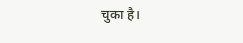चुका है।